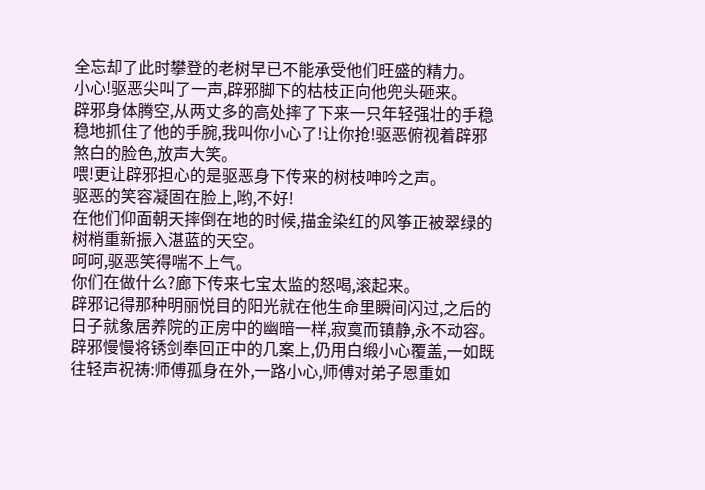全忘却了此时攀登的老树早已不能承受他们旺盛的精力。
小心!驱恶尖叫了一声,辟邪脚下的枯枝正向他兜头砸来。
辟邪身体腾空,从两丈多的高处摔了下来一只年轻强壮的手稳稳地抓住了他的手腕,我叫你小心了!让你抢!驱恶俯视着辟邪煞白的脸色,放声大笑。
喂!更让辟邪担心的是驱恶身下传来的树枝呻吟之声。
驱恶的笑容凝固在脸上,哟,不好!
在他们仰面朝天摔倒在地的时候,描金染红的风筝正被翠绿的树梢重新振入湛蓝的天空。
呵呵,驱恶笑得喘不上气。
你们在做什么?廊下传来七宝太监的怒喝,滚起来。
辟邪记得那种明丽悦目的阳光就在他生命里瞬间闪过,之后的日子就象居养院的正房中的幽暗一样,寂寞而镇静,永不动容。
辟邪慢慢将锈剑奉回正中的几案上,仍用白缎小心覆盖,一如既往轻声祝祷:师傅孤身在外,一路小心,师傅对弟子恩重如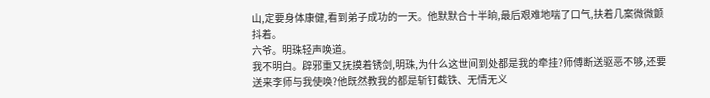山,定要身体康健,看到弟子成功的一天。他默默合十半晌,最后艰难地喘了口气,扶着几案微微颤抖着。
六爷。明珠轻声唤道。
我不明白。辟邪重又抚摸着锈剑,明珠,为什么这世间到处都是我的牵挂?师傅断送驱恶不够,还要送来李师与我使唤?他既然教我的都是斩钉截铁、无情无义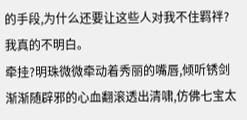的手段,为什么还要让这些人对我不住羁袢?我真的不明白。
牵挂?明珠微微牵动着秀丽的嘴唇,倾听锈剑渐渐随辟邪的心血翻滚透出清啸,仿佛七宝太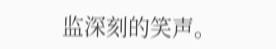监深刻的笑声。